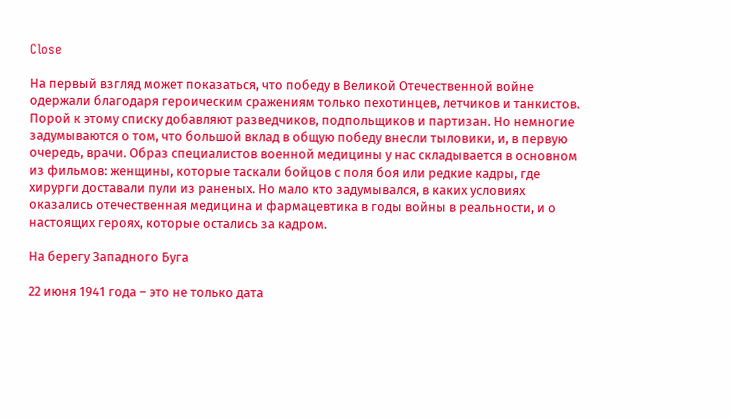Close

На первый взгляд может показаться, что победу в Великой Отечественной войне одержали благодаря героическим сражениям только пехотинцев, летчиков и танкистов. Порой к этому списку добавляют разведчиков, подпольщиков и партизан. Но немногие задумываются о том, что большой вклад в общую победу внесли тыловики, и, в первую очередь, врачи. Образ специалистов военной медицины у нас складывается в основном из фильмов: женщины, которые таскали бойцов с поля боя или редкие кадры, где хирурги доставали пули из раненых. Но мало кто задумывался, в каких условиях оказались отечественная медицина и фармацевтика в годы войны в реальности, и о настоящих героях, которые остались за кадром.

На берегу Западного Буга

22 июня 1941 года – это не только дата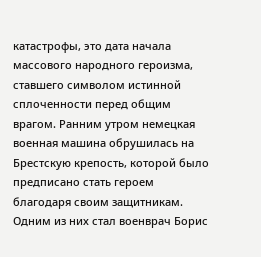катастрофы, это дата начала массового народного героизма, ставшего символом истинной сплоченности перед общим врагом. Ранним утром немецкая военная машина обрушилась на Брестскую крепость, которой было предписано стать героем благодаря своим защитникам. Одним из них стал военврач Борис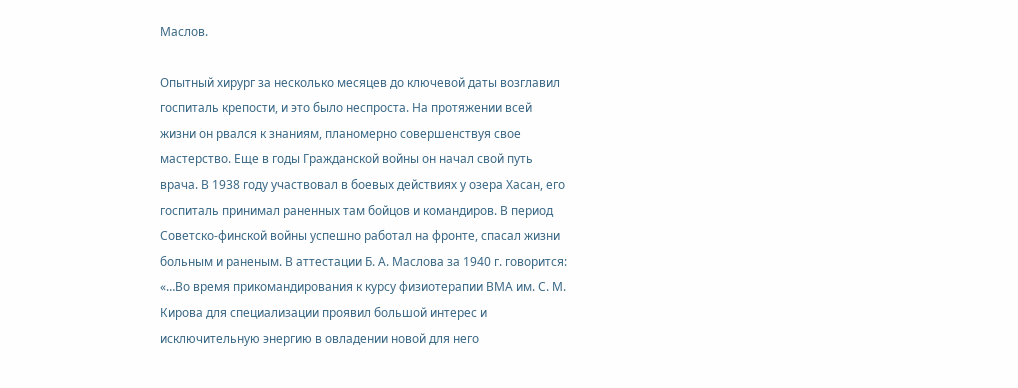Маслов.

Опытный хирург за несколько месяцев до ключевой даты возглавил госпиталь крепости, и это было неспроста. На протяжении всей жизни он рвался к знаниям, планомерно совершенствуя свое мастерство. Еще в годы Гражданской войны он начал свой путь врача. В 1938 году участвовал в боевых действиях у озера Хасан, его госпиталь принимал раненных там бойцов и командиров. В период Советско-финской войны успешно работал на фронте, спасал жизни больным и раненым. В аттестации Б. А. Маслова за 1940 г. говорится: «…Во время прикомандирования к курсу физиотерапии ВМА им. С. М. Кирова для специализации проявил большой интерес и исключительную энергию в овладении новой для него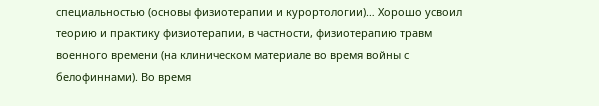специальностью (основы физиотерапии и курортологии)… Хорошо усвоил теорию и практику физиотерапии, в частности, физиотерапию травм военного времени (на клиническом материале во время войны с белофиннами). Во время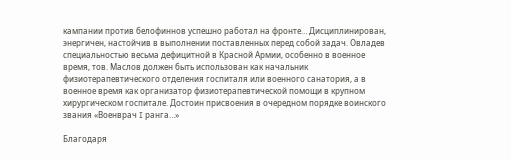кампании против белофиннов успешно работал на фронте… Дисциплинирован, энергичен, настойчив в выполнении поставленных перед собой задач. Овладев специальностью весьма дефицитной в Красной Армии, особенно в военное время, тов. Маслов должен быть использован как начальник физиотерапевтического отделения госпиталя или военного санатория, а в военное время как организатор физиотерапевтической помощи в крупном хирургическом госпитале. Достоин присвоения в очередном порядке воинского звания «Военврач I ранга…»

Благодаря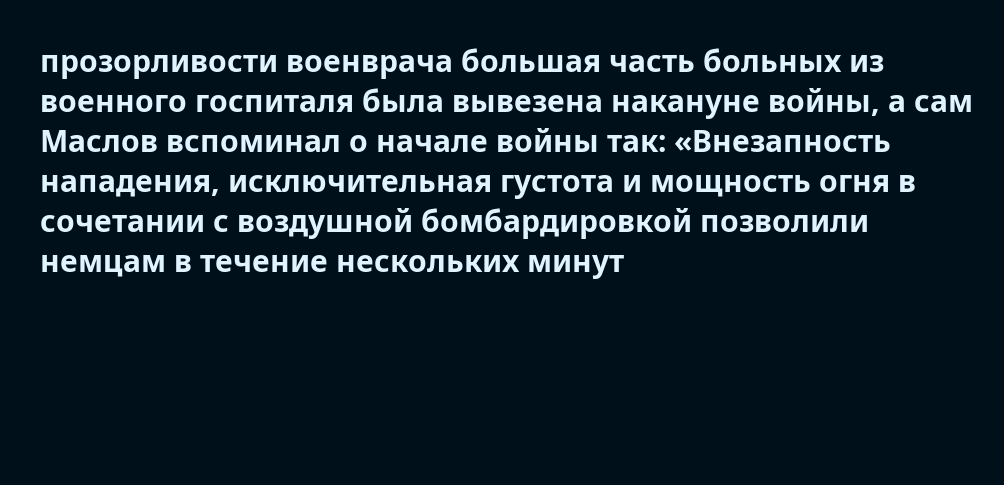прозорливости военврача большая часть больных из военного госпиталя была вывезена накануне войны, а сам Маслов вспоминал о начале войны так: «Внезапность нападения, исключительная густота и мощность огня в сочетании с воздушной бомбардировкой позволили немцам в течение нескольких минут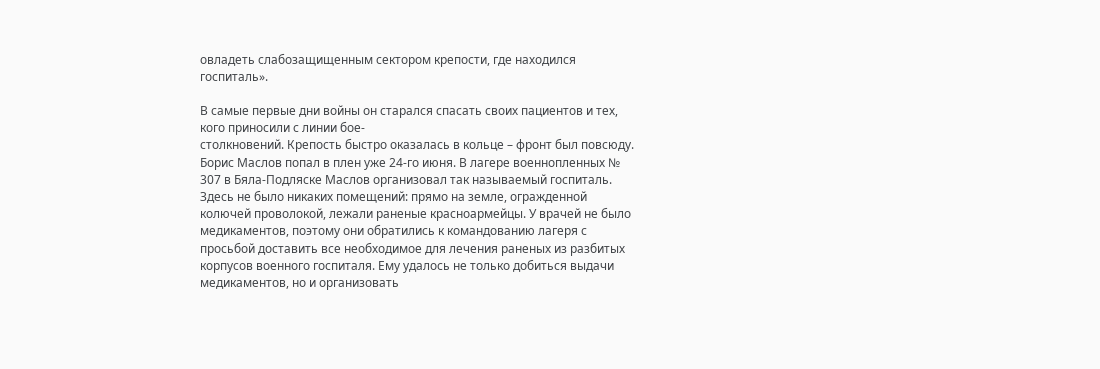овладеть слабозащищенным сектором крепости, где находился госпиталь».

В самые первые дни войны он старался спасать своих пациентов и тех, кого приносили с линии бое-
столкновений. Крепость быстро оказалась в кольце – фронт был повсюду. Борис Маслов попал в плен уже 24-го июня. В лагере военнопленных № 307 в Бяла-Подляске Маслов организовал так называемый госпиталь. Здесь не было никаких помещений: прямо на земле, огражденной колючей проволокой, лежали раненые красноармейцы. У врачей не было медикаментов, поэтому они обратились к командованию лагеря с просьбой доставить все необходимое для лечения раненых из разбитых корпусов военного госпиталя. Ему удалось не только добиться выдачи медикаментов, но и организовать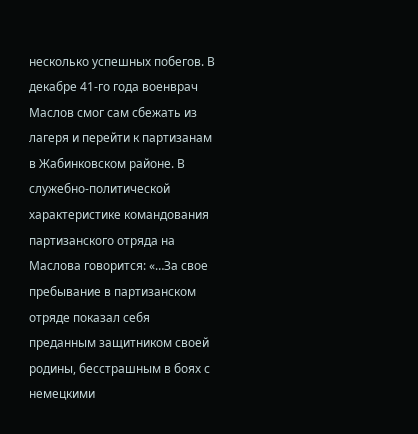несколько успешных побегов. В декабре 41-го года военврач Маслов смог сам сбежать из лагеря и перейти к партизанам в Жабинковском районе. В служебно-политической характеристике командования партизанского отряда на Маслова говорится: «…За свое пребывание в партизанском отряде показал себя преданным защитником своей родины, бесстрашным в боях с немецкими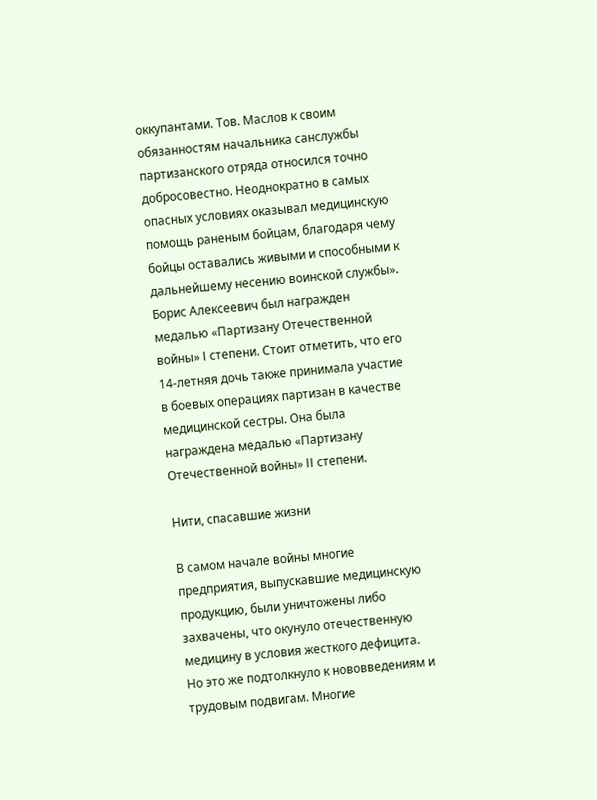оккупантами. Тов. Маслов к своим обязанностям начальника санслужбы партизанского отряда относился точно добросовестно. Неоднократно в самых опасных условиях оказывал медицинскую помощь раненым бойцам, благодаря чему бойцы оставались живыми и способными к дальнейшему несению воинской службы». Борис Алексеевич был награжден медалью «Партизану Отечественной войны» I степени. Стоит отметить, что его 14-летняя дочь также принимала участие в боевых операциях партизан в качестве медицинской сестры. Она была награждена медалью «Партизану Отечественной войны» II степени.

Нити, спасавшие жизни

В самом начале войны многие предприятия, выпускавшие медицинскую продукцию, были уничтожены либо захвачены, что окунуло отечественную медицину в условия жесткого дефицита. Но это же подтолкнуло к нововведениям и трудовым подвигам. Многие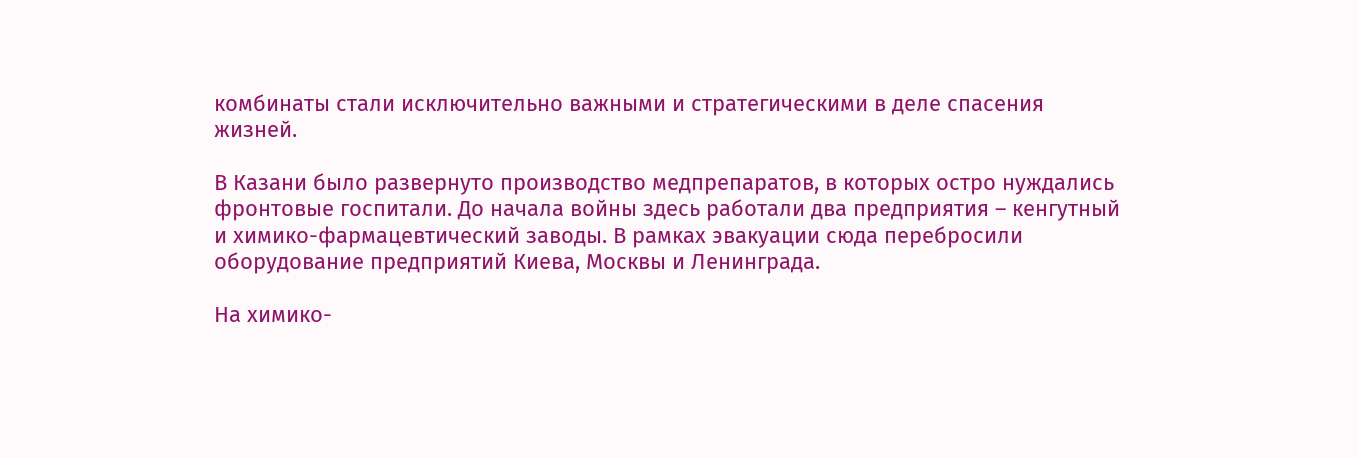комбинаты стали исключительно важными и стратегическими в деле спасения жизней.

В Казани было развернуто производство медпрепаратов, в которых остро нуждались фронтовые госпитали. До начала войны здесь работали два предприятия – кенгутный и химико-фармацевтический заводы. В рамках эвакуации сюда перебросили оборудование предприятий Киева, Москвы и Ленинграда.

На химико-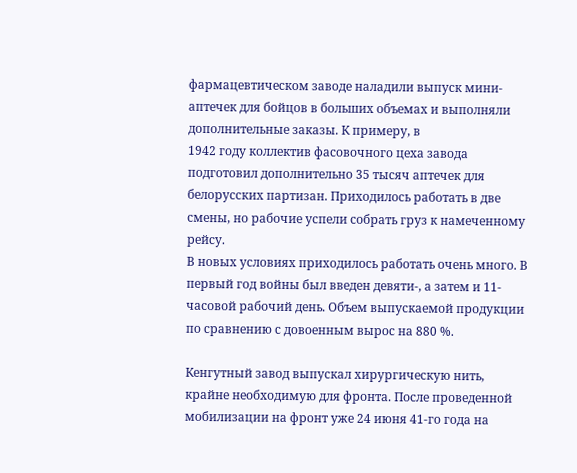фармацевтическом заводе наладили выпуск мини-аптечек для бойцов в больших объемах и выполняли дополнительные заказы. К примеру, в
1942 году коллектив фасовочного цеха завода подготовил дополнительно 35 тысяч аптечек для белорусских партизан. Приходилось работать в две смены, но рабочие успели собрать груз к намеченному рейсу.
В новых условиях приходилось работать очень много. В первый год войны был введен девяти-, а затем и 11-часовой рабочий день. Объем выпускаемой продукции по сравнению с довоенным вырос на 880 %.

Кенгутный завод выпускал хирургическую нить, крайне необходимую для фронта. После проведенной мобилизации на фронт уже 24 июня 41-го года на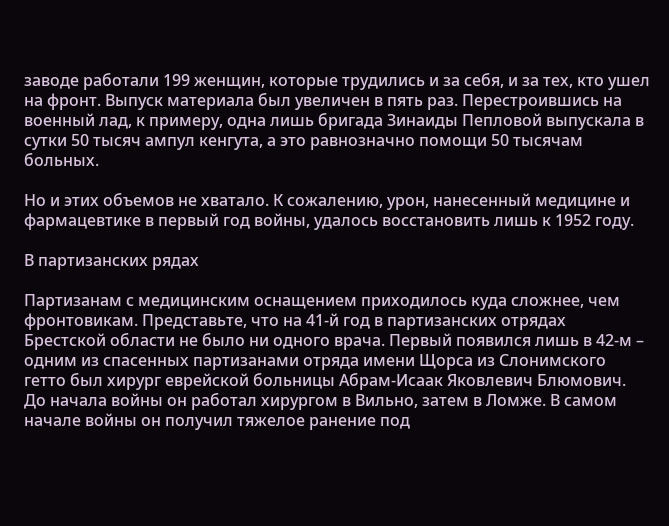заводе работали 199 женщин, которые трудились и за себя, и за тех, кто ушел на фронт. Выпуск материала был увеличен в пять раз. Перестроившись на военный лад, к примеру, одна лишь бригада Зинаиды Пепловой выпускала в сутки 50 тысяч ампул кенгута, а это равнозначно помощи 50 тысячам больных.

Но и этих объемов не хватало. К сожалению, урон, нанесенный медицине и фармацевтике в первый год войны, удалось восстановить лишь к 1952 году.

В партизанских рядах

Партизанам с медицинским оснащением приходилось куда сложнее, чем фронтовикам. Представьте, что на 41-й год в партизанских отрядах Брестской области не было ни одного врача. Первый появился лишь в 42-м – одним из спасенных партизанами отряда имени Щорса из Слонимского гетто был хирург еврейской больницы Абрам-Исаак Яковлевич Блюмович. До начала войны он работал хирургом в Вильно, затем в Ломже. В самом начале войны он получил тяжелое ранение под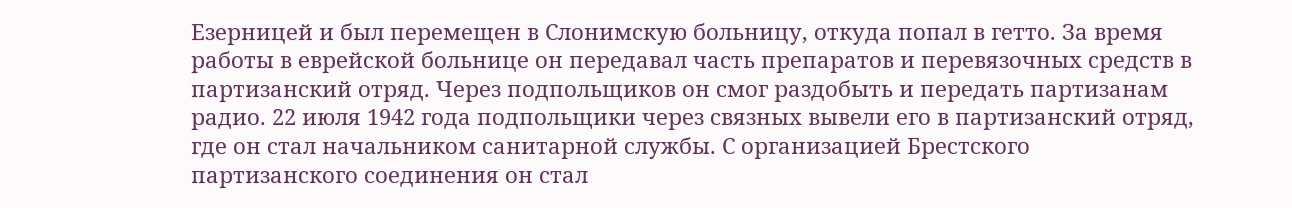Езерницей и был перемещен в Слонимскую больницу, откуда попал в гетто. За время работы в еврейской больнице он передавал часть препаратов и перевязочных средств в партизанский отряд. Через подпольщиков он смог раздобыть и передать партизанам радио. 22 июля 1942 года подпольщики через связных вывели его в партизанский отряд, где он стал начальником санитарной службы. С организацией Брестского партизанского соединения он стал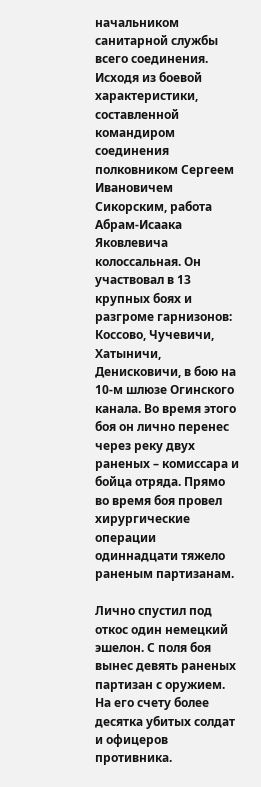начальником санитарной службы всего соединения. Исходя из боевой характеристики, составленной командиром соединения полковником Сергеем Ивановичем Сикорским, работа Абрам-Исаака Яковлевича колоссальная. Он участвовал в 13 крупных боях и разгроме гарнизонов: Коссово, Чучевичи, Хатыничи, Денисковичи, в бою на 10-м шлюзе Огинского канала. Во время этого боя он лично перенес через реку двух раненых – комиссара и бойца отряда. Прямо во время боя провел хирургические операции одиннадцати тяжело раненым партизанам.

Лично спустил под откос один немецкий эшелон. С поля боя вынес девять раненых партизан с оружием. На его счету более десятка убитых солдат и офицеров противника.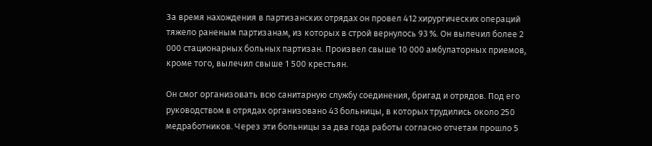За время нахождения в партизанских отрядах он провел 412 хирургических операций тяжело раненым партизанам, из которых в строй вернулось 93 %. Он вылечил более 2 000 стационарных больных партизан. Произвел свыше 10 000 амбулаторных приемов, кроме того, вылечил свыше 1 500 крестьян.

Он смог организовать всю санитарную службу соединения, бригад и отрядов. Под его руководством в отрядах организовано 43 больницы, в которых трудились около 250 медработников. Через эти больницы за два года работы согласно отчетам прошло 5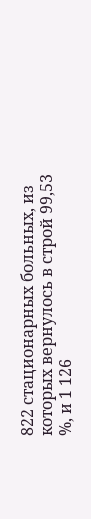822 стационарных больных, из которых вернулось в строй 99,53 %, и 1 126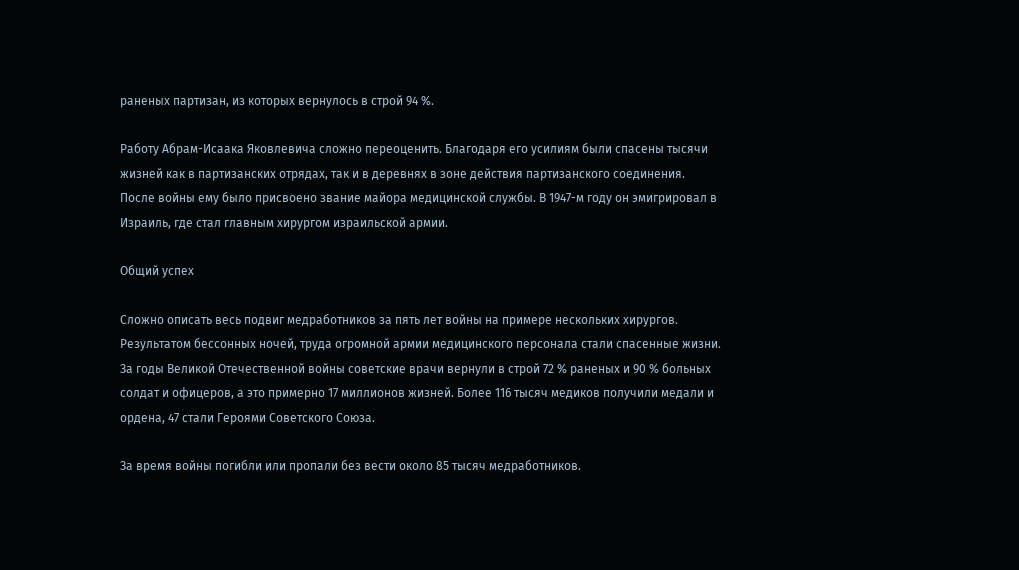раненых партизан, из которых вернулось в строй 94 %.

Работу Абрам-Исаака Яковлевича сложно переоценить. Благодаря его усилиям были спасены тысячи жизней как в партизанских отрядах, так и в деревнях в зоне действия партизанского соединения. После войны ему было присвоено звание майора медицинской службы. В 1947-м году он эмигрировал в Израиль, где стал главным хирургом израильской армии.

Общий успех

Сложно описать весь подвиг медработников за пять лет войны на примере нескольких хирургов. Результатом бессонных ночей, труда огромной армии медицинского персонала стали спасенные жизни. За годы Великой Отечественной войны советские врачи вернули в строй 72 % раненых и 90 % больных солдат и офицеров, а это примерно 17 миллионов жизней. Более 116 тысяч медиков получили медали и ордена, 47 стали Героями Советского Союза.

За время войны погибли или пропали без вести около 85 тысяч медработников.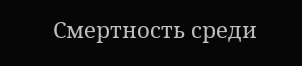Смертность среди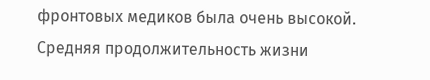фронтовых медиков была очень высокой. Средняя продолжительность жизни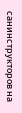санинструкторов на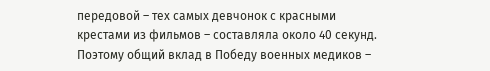передовой – тех самых девчонок с красными крестами из фильмов – составляла около 40 секунд.
Поэтому общий вклад в Победу военных медиков –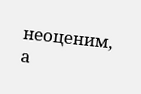неоценим, а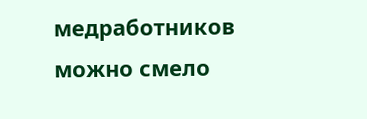медработников можно смело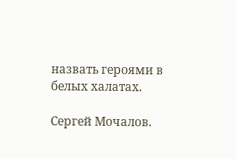назвать героями в белых халатах.

Сергей Мочалов.